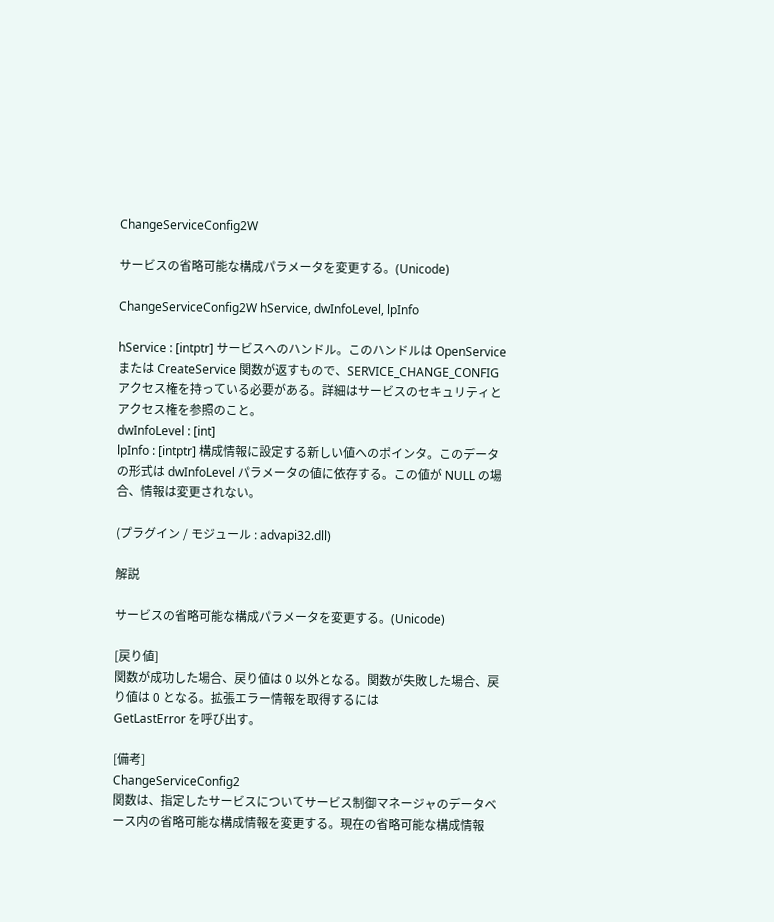ChangeServiceConfig2W

サービスの省略可能な構成パラメータを変更する。(Unicode)

ChangeServiceConfig2W hService, dwInfoLevel, lpInfo

hService : [intptr] サービスへのハンドル。このハンドルは OpenService または CreateService 関数が返すもので、SERVICE_CHANGE_CONFIG アクセス権を持っている必要がある。詳細はサービスのセキュリティとアクセス権を参照のこと。
dwInfoLevel : [int]
lpInfo : [intptr] 構成情報に設定する新しい値へのポインタ。このデータの形式は dwInfoLevel パラメータの値に依存する。この値が NULL の場合、情報は変更されない。

(プラグイン / モジュール : advapi32.dll)

解説

サービスの省略可能な構成パラメータを変更する。(Unicode)

[戻り値]
関数が成功した場合、戻り値は 0 以外となる。関数が失敗した場合、戻り値は 0 となる。拡張エラー情報を取得するには
GetLastError を呼び出す。

[備考]
ChangeServiceConfig2
関数は、指定したサービスについてサービス制御マネージャのデータベース内の省略可能な構成情報を変更する。現在の省略可能な構成情報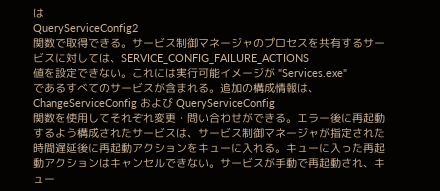は
QueryServiceConfig2
関数で取得できる。サービス制御マネージャのプロセスを共有するサービスに対しては、SERVICE_CONFIG_FAILURE_ACTIONS
値を設定できない。これには実行可能イメージが "Services.exe"
であるすべてのサービスが含まれる。追加の構成情報は、ChangeServiceConfig および QueryServiceConfig
関数を使用してそれぞれ変更・問い合わせができる。エラー後に再起動するよう構成されたサービスは、サービス制御マネージャが指定された時間遅延後に再起動アクションをキューに入れる。キューに入った再起動アクションはキャンセルできない。サービスが手動で再起動され、キュー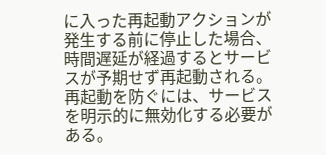に入った再起動アクションが発生する前に停止した場合、時間遅延が経過するとサービスが予期せず再起動される。再起動を防ぐには、サービスを明示的に無効化する必要がある。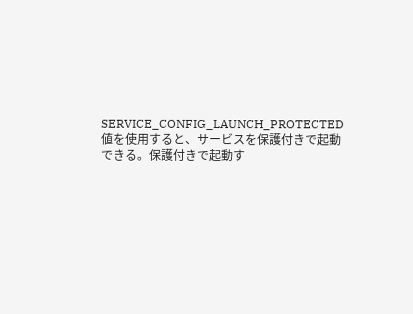SERVICE_CONFIG_LAUNCH_PROTECTED
値を使用すると、サービスを保護付きで起動できる。保護付きで起動す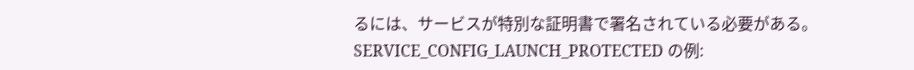るには、サービスが特別な証明書で署名されている必要がある。
SERVICE_CONFIG_LAUNCH_PROTECTED の例: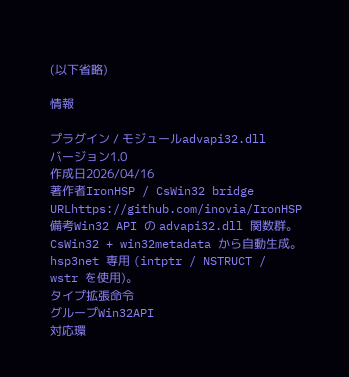(以下省略)

情報

プラグイン / モジュールadvapi32.dll
バージョン1.0
作成日2026/04/16
著作者IronHSP / CsWin32 bridge
URLhttps://github.com/inovia/IronHSP
備考Win32 API の advapi32.dll 関数群。CsWin32 + win32metadata から自動生成。
hsp3net 専用 (intptr / NSTRUCT / wstr を使用)。
タイプ拡張命令
グループWin32API
対応環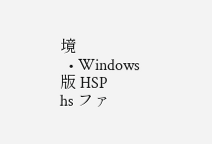境
  • Windows 版 HSP
hs ファ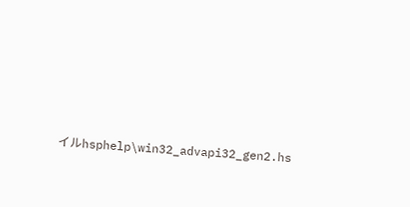イルhsphelp\win32_advapi32_gen2.hs